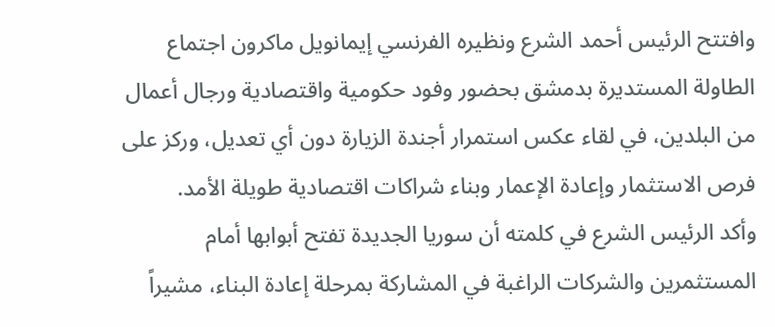وافتتح الرئيس أحمد الشرع ونظيره الفرنسي إيمانويل ماكرون اجتماع الطاولة المستديرة بدمشق بحضور وفود حكومية واقتصادية ورجال أعمال من البلدين، في لقاء عكس استمرار أجندة الزيارة دون أي تعديل، وركز على فرص الاستثمار وإعادة الإعمار وبناء شراكات اقتصادية طويلة الأمد.
وأكد الرئيس الشرع في كلمته أن سوريا الجديدة تفتح أبوابها أمام المستثمرين والشركات الراغبة في المشاركة بمرحلة إعادة البناء، مشيراً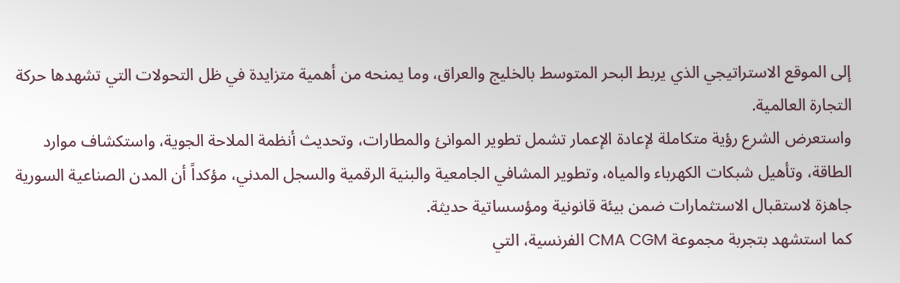إلى الموقع الاستراتيجي الذي يربط البحر المتوسط بالخليج والعراق، وما يمنحه من أهمية متزايدة في ظل التحولات التي تشهدها حركة التجارة العالمية.
واستعرض الشرع رؤية متكاملة لإعادة الإعمار تشمل تطوير الموانئ والمطارات، وتحديث أنظمة الملاحة الجوية، واستكشاف موارد الطاقة، وتأهيل شبكات الكهرباء والمياه، وتطوير المشافي الجامعية والبنية الرقمية والسجل المدني، مؤكداً أن المدن الصناعية السورية جاهزة لاستقبال الاستثمارات ضمن بيئة قانونية ومؤسساتية حديثة.
كما استشهد بتجربة مجموعة CMA CGM الفرنسية، التي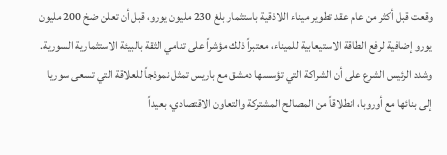وقعت قبل أكثر من عام عقد تطوير ميناء اللاذقية باستثمار بلغ 230 مليون يورو، قبل أن تعلن ضخ 200 مليون يورو إضافية لرفع الطاقة الاستيعابية للميناء، معتبراً ذلك مؤشراً على تنامي الثقة بالبيئة الاستثمارية السورية.
وشدد الرئيس الشرع على أن الشراكة التي تؤسسها دمشق مع باريس تمثل نموذجاً للعلاقة التي تسعى سوريا إلى بنائها مع أوروبا، انطلاقاً من المصالح المشتركة والتعاون الاقتصادي، بعيداً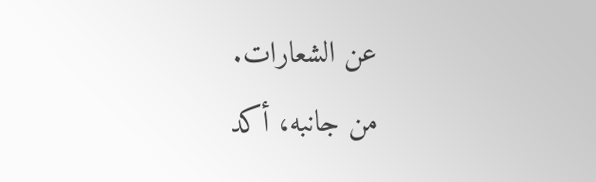عن الشعارات.
من جانبه، أكد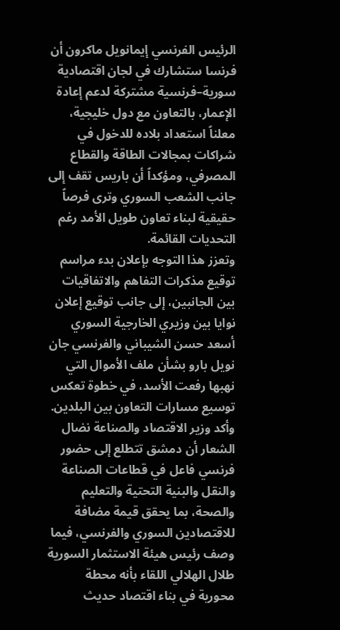الرئيس الفرنسي إيمانويل ماكرون أن فرنسا ستشارك في لجان اقتصادية سورية–فرنسية مشتركة لدعم إعادة الإعمار، بالتعاون مع دول خليجية، معلناً استعداد بلاده للدخول في شراكات بمجالات الطاقة والقطاع المصرفي، ومؤكداً أن باريس تقف إلى جانب الشعب السوري وترى فرصاً حقيقية لبناء تعاون طويل الأمد رغم التحديات القائمة.
وتعزز هذا التوجه بإعلان بدء مراسم توقيع مذكرات التفاهم والاتفاقيات بين الجانبين، إلى جانب توقيع إعلان نوايا بين وزيري الخارجية السوري أسعد حسن الشيباني والفرنسي جان نويل بارو بشأن ملف الأموال التي نهبها رفعت الأسد، في خطوة تعكس توسيع مسارات التعاون بين البلدين.
وأكد وزير الاقتصاد والصناعة نضال الشعار أن دمشق تتطلع إلى حضور فرنسي فاعل في قطاعات الصناعة والنقل والبنية التحتية والتعليم والصحة، بما يحقق قيمة مضافة للاقتصادين السوري والفرنسي، فيما وصف رئيس هيئة الاستثمار السورية طلال الهلالي اللقاء بأنه محطة محورية في بناء اقتصاد حديث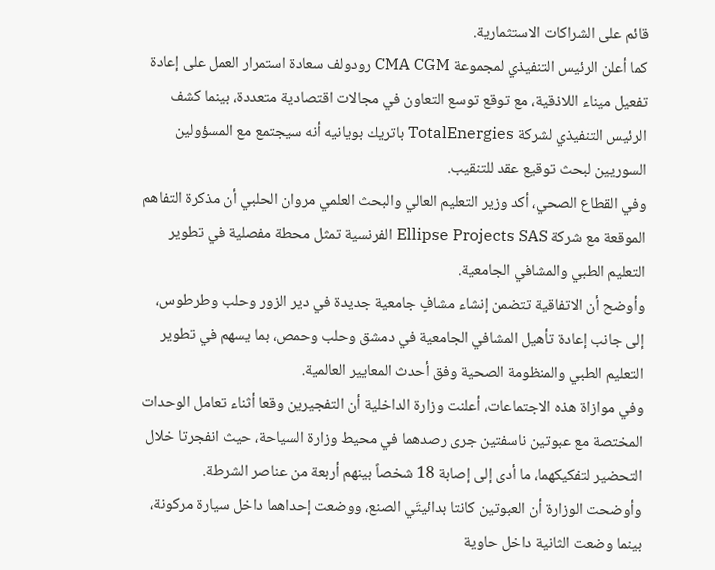قائم على الشراكات الاستثمارية.
كما أعلن الرئيس التنفيذي لمجموعة CMA CGM رودولف سعادة استمرار العمل على إعادة تفعيل ميناء اللاذقية، مع توقع توسع التعاون في مجالات اقتصادية متعددة، بينما كشف الرئيس التنفيذي لشركة TotalEnergies باتريك بويانيه أنه سيجتمع مع المسؤولين السوريين لبحث توقيع عقد للتنقيب.
وفي القطاع الصحي، أكد وزير التعليم العالي والبحث العلمي مروان الحلبي أن مذكرة التفاهم الموقعة مع شركة Ellipse Projects SAS الفرنسية تمثل محطة مفصلية في تطوير التعليم الطبي والمشافي الجامعية.
وأوضح أن الاتفاقية تتضمن إنشاء مشافٍ جامعية جديدة في دير الزور وحلب وطرطوس، إلى جانب إعادة تأهيل المشافي الجامعية في دمشق وحلب وحمص، بما يسهم في تطوير التعليم الطبي والمنظومة الصحية وفق أحدث المعايير العالمية.
وفي موازاة هذه الاجتماعات، أعلنت وزارة الداخلية أن التفجيرين وقعا أثناء تعامل الوحدات المختصة مع عبوتين ناسفتين جرى رصدهما في محيط وزارة السياحة، حيث انفجرتا خلال التحضير لتفكيكهما، ما أدى إلى إصابة 18 شخصاً بينهم أربعة من عناصر الشرطة.
وأوضحت الوزارة أن العبوتين كانتا بدائيتَي الصنع، ووضعت إحداهما داخل سيارة مركونة، بينما وضعت الثانية داخل حاوية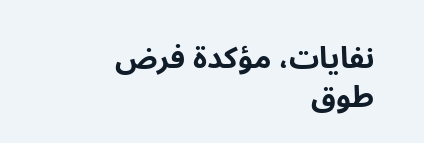نفايات، مؤكدة فرض طوق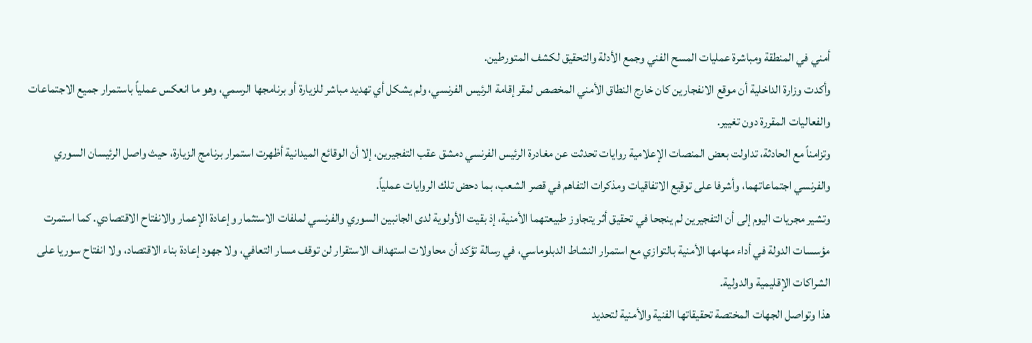أمني في المنطقة ومباشرة عمليات المسح الفني وجمع الأدلة والتحقيق لكشف المتورطين.
وأكدت وزارة الداخلية أن موقع الانفجارين كان خارج النطاق الأمني المخصص لمقر إقامة الرئيس الفرنسي، ولم يشكل أي تهديد مباشر للزيارة أو برنامجها الرسمي، وهو ما انعكس عملياً باستمرار جميع الاجتماعات والفعاليات المقررة دون تغيير.
وتزامناً مع الحادثة، تداولت بعض المنصات الإعلامية روايات تحدثت عن مغادرة الرئيس الفرنسي دمشق عقب التفجيرين، إلا أن الوقائع الميدانية أظهرت استمرار برنامج الزيارة، حيث واصل الرئيسان السوري والفرنسي اجتماعاتهما، وأشرفا على توقيع الاتفاقيات ومذكرات التفاهم في قصر الشعب، بما دحض تلك الروايات عملياً.
وتشير مجريات اليوم إلى أن التفجيرين لم ينجحا في تحقيق أثر يتجاوز طبيعتهما الأمنية، إذ بقيت الأولوية لدى الجانبين السوري والفرنسي لملفات الاستثمار وإعادة الإعمار والانفتاح الاقتصادي. كما استمرت مؤسسات الدولة في أداء مهامها الأمنية بالتوازي مع استمرار النشاط الدبلوماسي، في رسالة تؤكد أن محاولات استهداف الاستقرار لن توقف مسار التعافي، ولا جهود إعادة بناء الاقتصاد، ولا انفتاح سوريا على الشراكات الإقليمية والدولية.
هذا وتواصل الجهات المختصة تحقيقاتها الفنية والأمنية لتحديد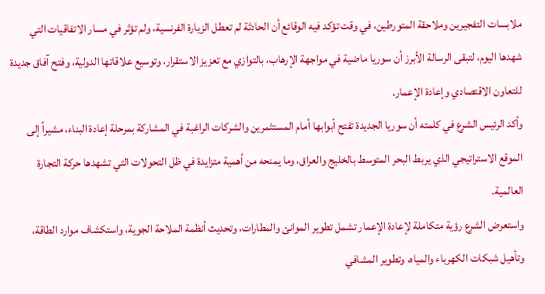ملابسات التفجيرين وملاحقة المتورطين، في وقت تؤكد فيه الوقائع أن الحادثة لم تعطل الزيارة الفرنسية، ولم تؤثر في مسار الاتفاقيات التي شهدها اليوم، لتبقى الرسالة الأبرز أن سوريا ماضية في مواجهة الإرهاب، بالتوازي مع تعزيز الاستقرار، وتوسيع علاقاتها الدولية، وفتح آفاق جديدة للتعاون الاقتصادي وإعادة الإعمار.
وأكد الرئيس الشرع في كلمته أن سوريا الجديدة تفتح أبوابها أمام المستثمرين والشركات الراغبة في المشاركة بمرحلة إعادة البناء، مشيراً إلى الموقع الاستراتيجي الذي يربط البحر المتوسط بالخليج والعراق، وما يمنحه من أهمية متزايدة في ظل التحولات التي تشهدها حركة التجارة العالمية.
واستعرض الشرع رؤية متكاملة لإعادة الإعمار تشمل تطوير الموانئ والمطارات، وتحديث أنظمة الملاحة الجوية، واستكشاف موارد الطاقة، وتأهيل شبكات الكهرباء والمياه، وتطوير المشافي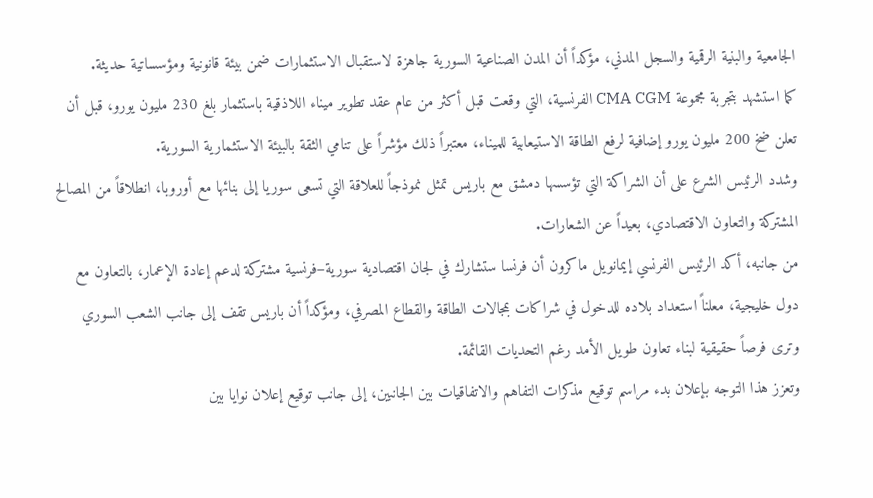الجامعية والبنية الرقمية والسجل المدني، مؤكداً أن المدن الصناعية السورية جاهزة لاستقبال الاستثمارات ضمن بيئة قانونية ومؤسساتية حديثة.
كما استشهد بتجربة مجموعة CMA CGM الفرنسية، التي وقعت قبل أكثر من عام عقد تطوير ميناء اللاذقية باستثمار بلغ 230 مليون يورو، قبل أن تعلن ضخ 200 مليون يورو إضافية لرفع الطاقة الاستيعابية للميناء، معتبراً ذلك مؤشراً على تنامي الثقة بالبيئة الاستثمارية السورية.
وشدد الرئيس الشرع على أن الشراكة التي تؤسسها دمشق مع باريس تمثل نموذجاً للعلاقة التي تسعى سوريا إلى بنائها مع أوروبا، انطلاقاً من المصالح المشتركة والتعاون الاقتصادي، بعيداً عن الشعارات.
من جانبه، أكد الرئيس الفرنسي إيمانويل ماكرون أن فرنسا ستشارك في لجان اقتصادية سورية–فرنسية مشتركة لدعم إعادة الإعمار، بالتعاون مع دول خليجية، معلناً استعداد بلاده للدخول في شراكات بمجالات الطاقة والقطاع المصرفي، ومؤكداً أن باريس تقف إلى جانب الشعب السوري وترى فرصاً حقيقية لبناء تعاون طويل الأمد رغم التحديات القائمة.
وتعزز هذا التوجه بإعلان بدء مراسم توقيع مذكرات التفاهم والاتفاقيات بين الجانبين، إلى جانب توقيع إعلان نوايا بين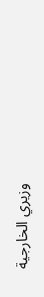وزيري الخارجية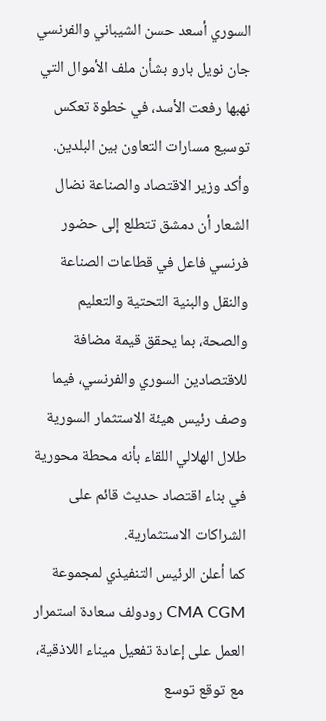السوري أسعد حسن الشيباني والفرنسي جان نويل بارو بشأن ملف الأموال التي نهبها رفعت الأسد، في خطوة تعكس توسيع مسارات التعاون بين البلدين.
وأكد وزير الاقتصاد والصناعة نضال الشعار أن دمشق تتطلع إلى حضور فرنسي فاعل في قطاعات الصناعة والنقل والبنية التحتية والتعليم والصحة، بما يحقق قيمة مضافة للاقتصادين السوري والفرنسي، فيما وصف رئيس هيئة الاستثمار السورية طلال الهلالي اللقاء بأنه محطة محورية في بناء اقتصاد حديث قائم على الشراكات الاستثمارية.
كما أعلن الرئيس التنفيذي لمجموعة CMA CGM رودولف سعادة استمرار العمل على إعادة تفعيل ميناء اللاذقية، مع توقع توسع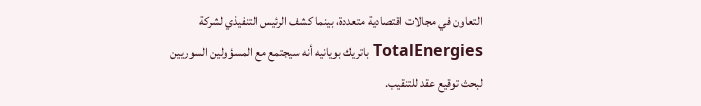التعاون في مجالات اقتصادية متعددة، بينما كشف الرئيس التنفيذي لشركة TotalEnergies باتريك بويانيه أنه سيجتمع مع المسؤولين السوريين لبحث توقيع عقد للتنقيب.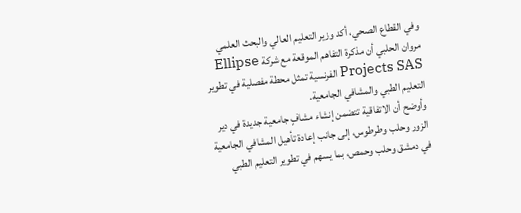وفي القطاع الصحي، أكد وزير التعليم العالي والبحث العلمي مروان الحلبي أن مذكرة التفاهم الموقعة مع شركة Ellipse Projects SAS الفرنسية تمثل محطة مفصلية في تطوير التعليم الطبي والمشافي الجامعية.
وأوضح أن الاتفاقية تتضمن إنشاء مشافٍ جامعية جديدة في دير الزور وحلب وطرطوس، إلى جانب إعادة تأهيل المشافي الجامعية في دمشق وحلب وحمص، بما يسهم في تطوير التعليم الطبي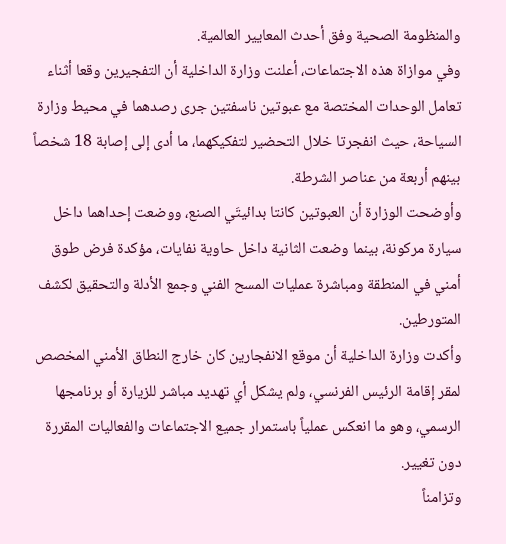والمنظومة الصحية وفق أحدث المعايير العالمية.
وفي موازاة هذه الاجتماعات، أعلنت وزارة الداخلية أن التفجيرين وقعا أثناء تعامل الوحدات المختصة مع عبوتين ناسفتين جرى رصدهما في محيط وزارة السياحة، حيث انفجرتا خلال التحضير لتفكيكهما، ما أدى إلى إصابة 18 شخصاً بينهم أربعة من عناصر الشرطة.
وأوضحت الوزارة أن العبوتين كانتا بدائيتَي الصنع، ووضعت إحداهما داخل سيارة مركونة، بينما وضعت الثانية داخل حاوية نفايات، مؤكدة فرض طوق أمني في المنطقة ومباشرة عمليات المسح الفني وجمع الأدلة والتحقيق لكشف المتورطين.
وأكدت وزارة الداخلية أن موقع الانفجارين كان خارج النطاق الأمني المخصص لمقر إقامة الرئيس الفرنسي، ولم يشكل أي تهديد مباشر للزيارة أو برنامجها الرسمي، وهو ما انعكس عملياً باستمرار جميع الاجتماعات والفعاليات المقررة دون تغيير.
وتزامناً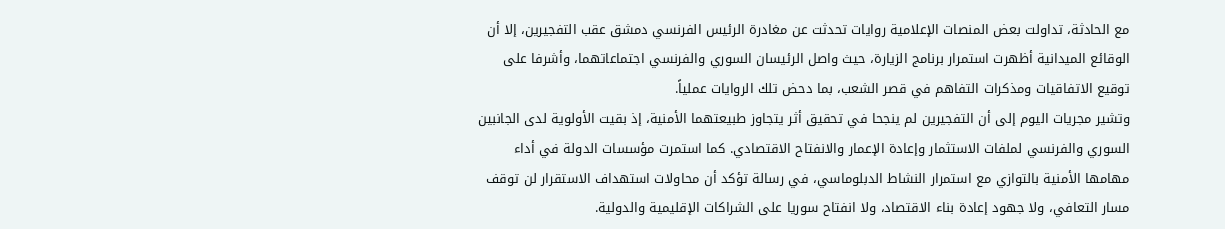مع الحادثة، تداولت بعض المنصات الإعلامية روايات تحدثت عن مغادرة الرئيس الفرنسي دمشق عقب التفجيرين، إلا أن الوقائع الميدانية أظهرت استمرار برنامج الزيارة، حيث واصل الرئيسان السوري والفرنسي اجتماعاتهما، وأشرفا على توقيع الاتفاقيات ومذكرات التفاهم في قصر الشعب، بما دحض تلك الروايات عملياً.
وتشير مجريات اليوم إلى أن التفجيرين لم ينجحا في تحقيق أثر يتجاوز طبيعتهما الأمنية، إذ بقيت الأولوية لدى الجانبين السوري والفرنسي لملفات الاستثمار وإعادة الإعمار والانفتاح الاقتصادي. كما استمرت مؤسسات الدولة في أداء مهامها الأمنية بالتوازي مع استمرار النشاط الدبلوماسي، في رسالة تؤكد أن محاولات استهداف الاستقرار لن توقف مسار التعافي، ولا جهود إعادة بناء الاقتصاد، ولا انفتاح سوريا على الشراكات الإقليمية والدولية.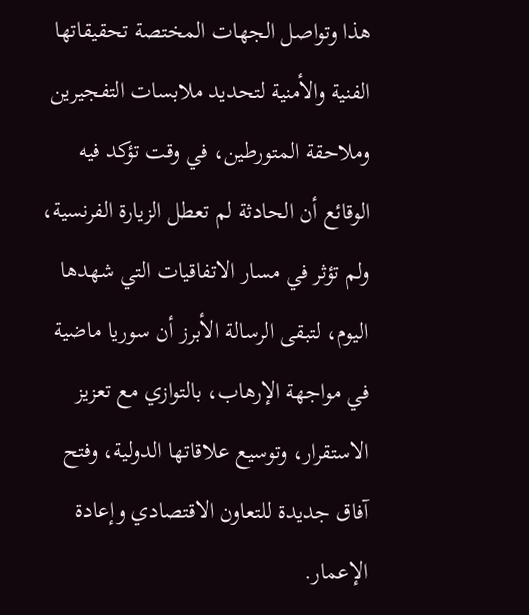هذا وتواصل الجهات المختصة تحقيقاتها الفنية والأمنية لتحديد ملابسات التفجيرين وملاحقة المتورطين، في وقت تؤكد فيه الوقائع أن الحادثة لم تعطل الزيارة الفرنسية، ولم تؤثر في مسار الاتفاقيات التي شهدها اليوم، لتبقى الرسالة الأبرز أن سوريا ماضية في مواجهة الإرهاب، بالتوازي مع تعزيز الاستقرار، وتوسيع علاقاتها الدولية، وفتح آفاق جديدة للتعاون الاقتصادي وإعادة الإعمار.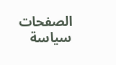الصفحات
سياسة